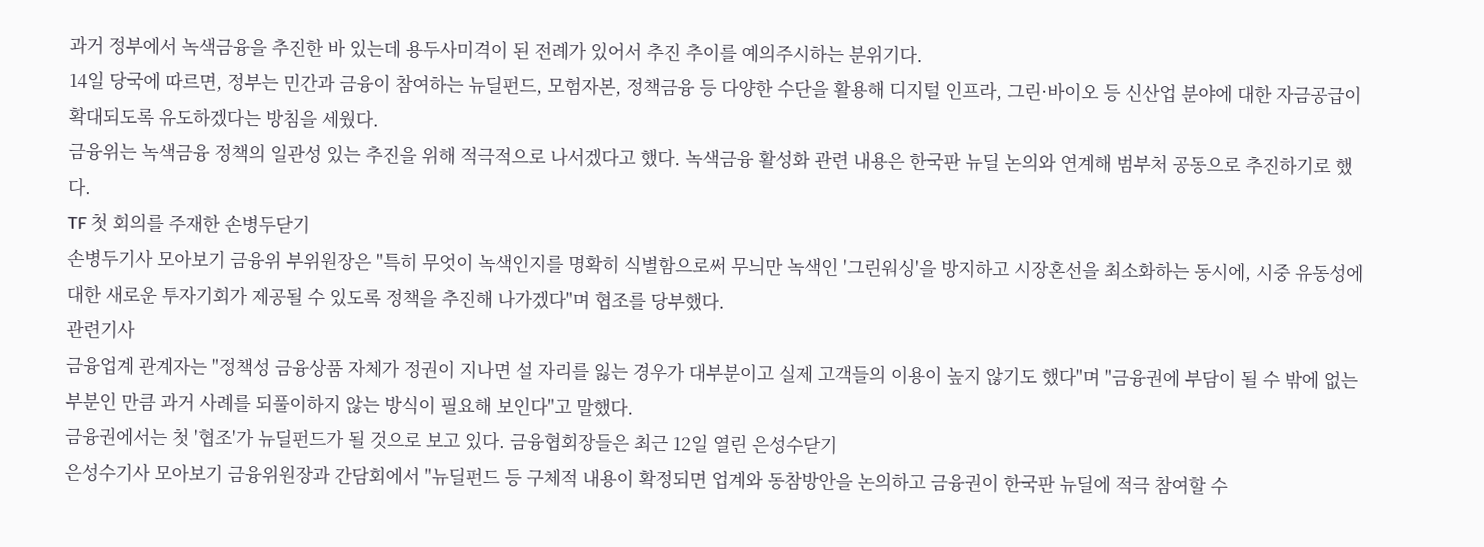과거 정부에서 녹색금융을 추진한 바 있는데 용두사미격이 된 전례가 있어서 추진 추이를 예의주시하는 분위기다.
14일 당국에 따르면, 정부는 민간과 금융이 참여하는 뉴딜펀드, 모험자본, 정책금융 등 다양한 수단을 활용해 디지털 인프라, 그린·바이오 등 신산업 분야에 대한 자금공급이 확대되도록 유도하겠다는 방침을 세웠다.
금융위는 녹색금융 정책의 일관성 있는 추진을 위해 적극적으로 나서겠다고 했다. 녹색금융 활성화 관련 내용은 한국판 뉴딜 논의와 연계해 범부처 공동으로 추진하기로 했다.
TF 첫 회의를 주재한 손병두닫기
손병두기사 모아보기 금융위 부위원장은 "특히 무엇이 녹색인지를 명확히 식별함으로써 무늬만 녹색인 '그린워싱'을 방지하고 시장혼선을 최소화하는 동시에, 시중 유동성에 대한 새로운 투자기회가 제공될 수 있도록 정책을 추진해 나가겠다"며 협조를 당부했다.
관련기사
금융업계 관계자는 "정책성 금융상품 자체가 정권이 지나면 설 자리를 잃는 경우가 대부분이고 실제 고객들의 이용이 높지 않기도 했다"며 "금융권에 부담이 될 수 밖에 없는 부분인 만큼 과거 사례를 되풀이하지 않는 방식이 필요해 보인다"고 말했다.
금융권에서는 첫 '협조'가 뉴딜펀드가 될 것으로 보고 있다. 금융협회장들은 최근 12일 열린 은성수닫기
은성수기사 모아보기 금융위원장과 간담회에서 "뉴딜펀드 등 구체적 내용이 확정되면 업계와 동참방안을 논의하고 금융권이 한국판 뉴딜에 적극 참여할 수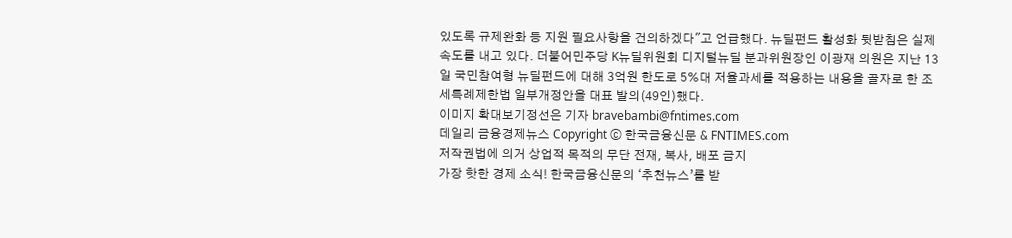있도록 규제완화 등 지원 필요사항을 건의하겠다"고 언급했다. 뉴딜펀드 활성화 뒷받침은 실제 속도를 내고 있다. 더불어민주당 K뉴딜위원회 디지털뉴딜 분과위원장인 이광재 의원은 지난 13일 국민참여형 뉴딜펀드에 대해 3억원 한도로 5%대 저율과세를 적용하는 내용을 골자로 한 조세특례제한법 일부개정안을 대표 발의(49인)했다.
이미지 확대보기정선은 기자 bravebambi@fntimes.com
데일리 금융경제뉴스 Copyright ⓒ 한국금융신문 & FNTIMES.com
저작권법에 의거 상업적 목적의 무단 전재, 복사, 배포 금지
가장 핫한 경제 소식! 한국금융신문의 ‘추천뉴스’를 받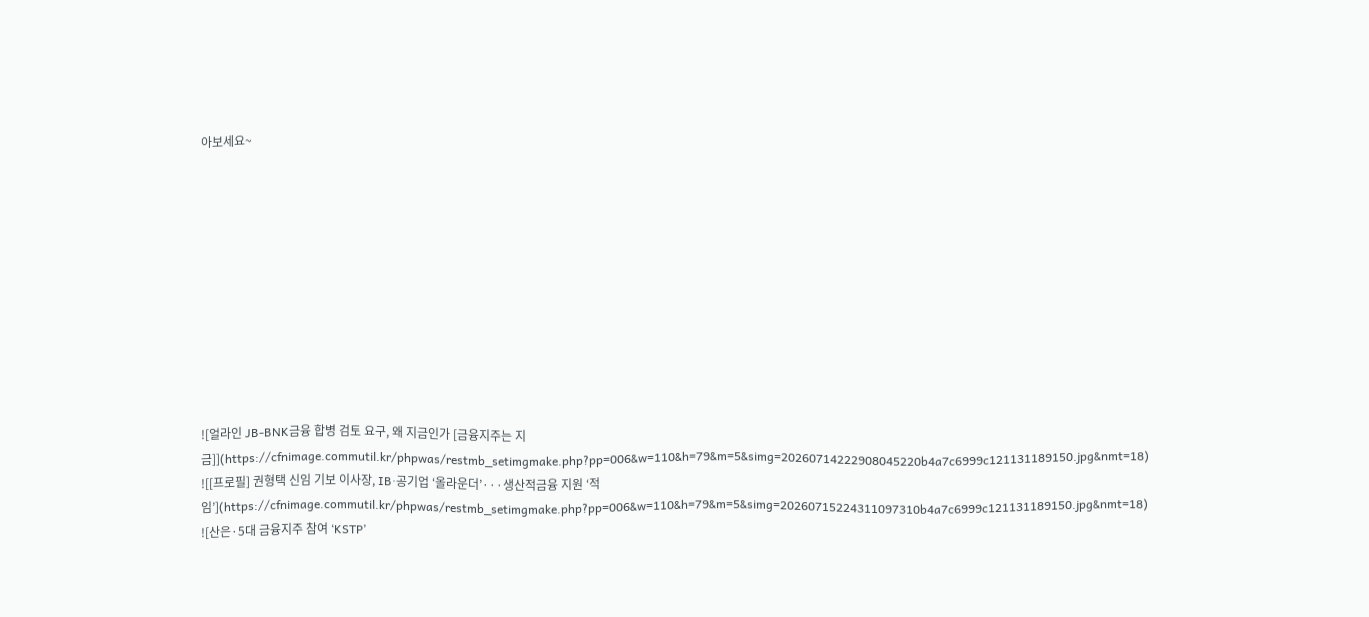아보세요~











![얼라인 JB-BNK금융 합병 검토 요구, 왜 지금인가 [금융지주는 지금]](https://cfnimage.commutil.kr/phpwas/restmb_setimgmake.php?pp=006&w=110&h=79&m=5&simg=20260714222908045220b4a7c6999c121131189150.jpg&nmt=18)
![[프로필] 권형택 신임 기보 이사장, IB·공기업 ‘올라운더’···생산적금융 지원 ‘적임’](https://cfnimage.commutil.kr/phpwas/restmb_setimgmake.php?pp=006&w=110&h=79&m=5&simg=20260715224311097310b4a7c6999c121131189150.jpg&nmt=18)
![산은·5대 금융지주 참여 ‘KSTP’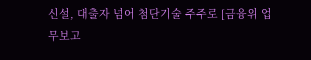신설, 대출자 넘어 첨단기술 주주로 [금융위 업무보고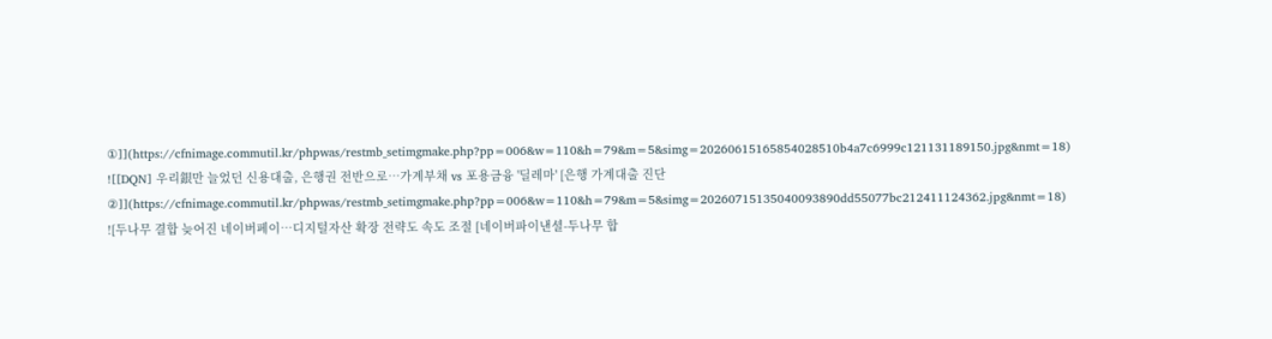①]](https://cfnimage.commutil.kr/phpwas/restmb_setimgmake.php?pp=006&w=110&h=79&m=5&simg=20260615165854028510b4a7c6999c121131189150.jpg&nmt=18)
![[DQN] 우리銀만 늘었던 신용대출, 은행권 전반으로…가계부채 vs 포용금융 '딜레마' [은행 가계대출 진단②]](https://cfnimage.commutil.kr/phpwas/restmb_setimgmake.php?pp=006&w=110&h=79&m=5&simg=20260715135040093890dd55077bc212411124362.jpg&nmt=18)
![두나무 결합 늦어진 네이버페이…디지털자산 확장 전략도 속도 조절 [네이버파이낸셜-두나무 합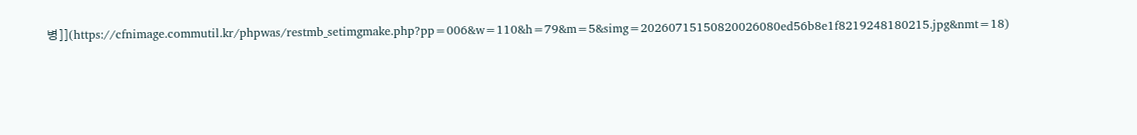병]](https://cfnimage.commutil.kr/phpwas/restmb_setimgmake.php?pp=006&w=110&h=79&m=5&simg=20260715150820026080ed56b8e1f8219248180215.jpg&nmt=18)